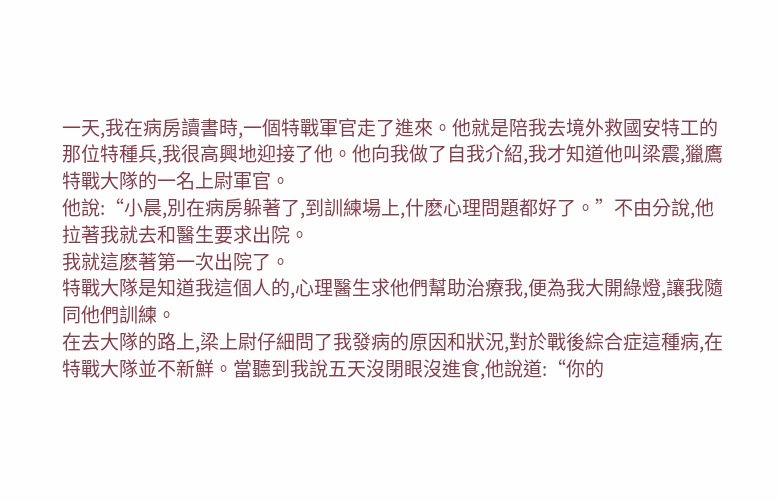一天,我在病房讀書時,一個特戰軍官走了進來。他就是陪我去境外救國安特工的那位特種兵,我很高興地迎接了他。他向我做了自我介紹,我才知道他叫梁震,獵鷹特戰大隊的一名上尉軍官。
他說:“小晨,別在病房躲著了,到訓練場上,什麽心理問題都好了。”不由分說,他拉著我就去和醫生要求出院。
我就這麽著第一次出院了。
特戰大隊是知道我這個人的,心理醫生求他們幫助治療我,便為我大開綠燈,讓我隨同他們訓練。
在去大隊的路上,梁上尉仔細問了我發病的原因和狀況,對於戰後綜合症這種病,在特戰大隊並不新鮮。當聽到我說五天沒閉眼沒進食,他說道:“你的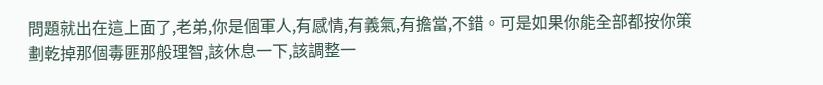問題就出在這上面了,老弟,你是個軍人,有感情,有義氣,有擔當,不錯。可是如果你能全部都按你策劃乾掉那個毒匪那般理智,該休息一下,該調整一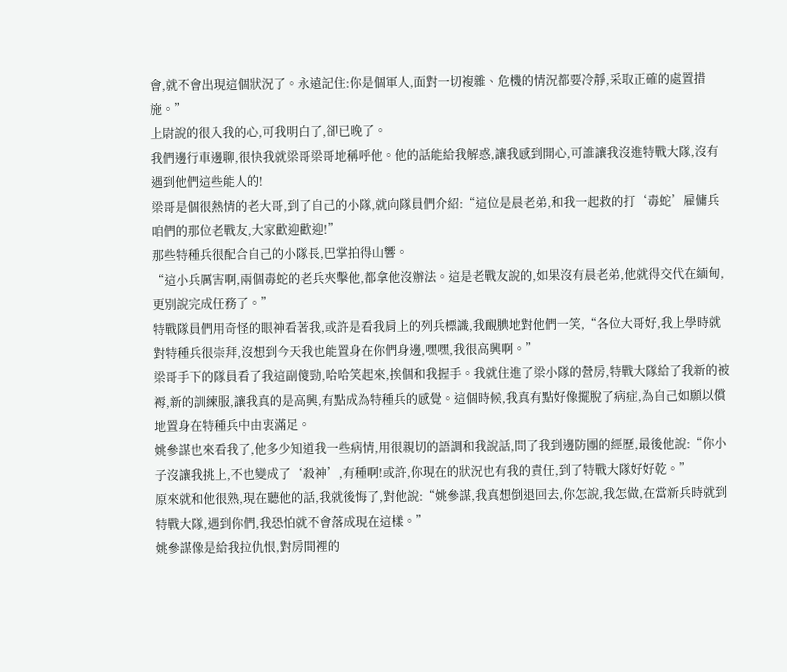會,就不會出現這個狀況了。永遠記住:你是個軍人,面對一切複雜、危機的情況都要冷靜,采取正確的處置措施。”
上尉說的很入我的心,可我明白了,卻已晚了。
我們邊行車邊聊,很快我就梁哥梁哥地稱呼他。他的話能給我解惑,讓我感到開心,可誰讓我沒進特戰大隊,沒有遇到他們這些能人的!
梁哥是個很熱情的老大哥,到了自己的小隊,就向隊員們介紹:“這位是晨老弟,和我一起救的打‘毒蛇’雇傭兵咱們的那位老戰友,大家歡迎歡迎!”
那些特種兵很配合自己的小隊長,巴掌拍得山響。
“這小兵厲害啊,兩個毒蛇的老兵夾擊他,都拿他沒辦法。這是老戰友說的,如果沒有晨老弟,他就得交代在緬甸,更別說完成任務了。”
特戰隊員們用奇怪的眼神看著我,或許是看我肩上的列兵標識,我靦腆地對他們一笑,“各位大哥好,我上學時就對特種兵很崇拜,沒想到今天我也能置身在你們身邊,嘿嘿,我很高興啊。”
梁哥手下的隊員看了我這副傻勁,哈哈笑起來,挨個和我握手。我就住進了梁小隊的營房,特戰大隊給了我新的被褥,新的訓練服,讓我真的是高興,有點成為特種兵的感覺。這個時候,我真有點好像擺脫了病症,為自己如願以償地置身在特種兵中由衷滿足。
姚參謀也來看我了,他多少知道我一些病情,用很親切的語調和我說話,問了我到邊防團的經歷,最後他說:“你小子沒讓我挑上,不也變成了‘殺神’,有種啊!或許,你現在的狀況也有我的責任,到了特戰大隊好好乾。”
原來就和他很熟,現在聽他的話,我就後悔了,對他說:“姚參謀,我真想倒退回去,你怎說,我怎做,在當新兵時就到特戰大隊,遇到你們,我恐怕就不會落成現在這樣。”
姚參謀像是給我拉仇恨,對房間裡的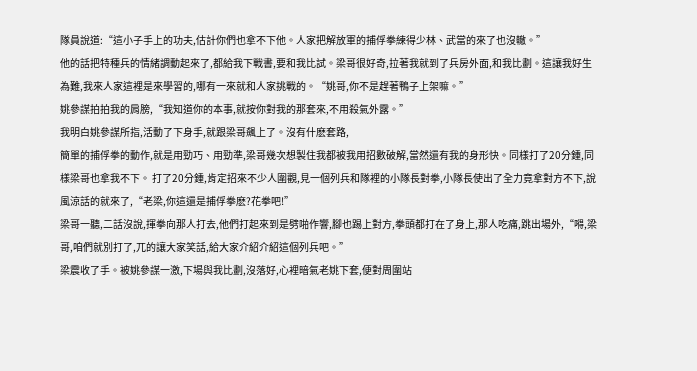隊員說道:“這小子手上的功夫,估計你們也拿不下他。人家把解放軍的捕俘拳練得少林、武當的來了也沒轍。”
他的話把特種兵的情緒調動起來了,都給我下戰書,要和我比試。梁哥很好奇,拉著我就到了兵房外面,和我比劃。這讓我好生為難,我來人家這裡是來學習的,哪有一來就和人家挑戰的。“姚哥,你不是趕著鴨子上架嘛。”
姚參謀拍拍我的肩膀,“我知道你的本事,就按你對我的那套來,不用殺氣外露。”
我明白姚參謀所指,活動了下身手,就跟梁哥飆上了。沒有什麽套路,
簡單的捕俘拳的動作,就是用勁巧、用勁準,梁哥幾次想製住我都被我用招數破解,當然還有我的身形快。同樣打了20分鍾,同樣梁哥也拿我不下。 打了20分鍾,肯定招來不少人圍觀,見一個列兵和隊裡的小隊長對拳,小隊長使出了全力竟拿對方不下,說風涼話的就來了,“老梁,你這還是捕俘拳麽?花拳吧!”
梁哥一聽,二話沒說,揮拳向那人打去,他們打起來到是劈啪作響,腳也踢上對方,拳頭都打在了身上,那人吃痛,跳出場外,“嘚,梁哥,咱們就別打了,兀的讓大家笑話,給大家介紹介紹這個列兵吧。”
梁震收了手。被姚參謀一激,下場與我比劃,沒落好,心裡暗氣老姚下套,便對周圍站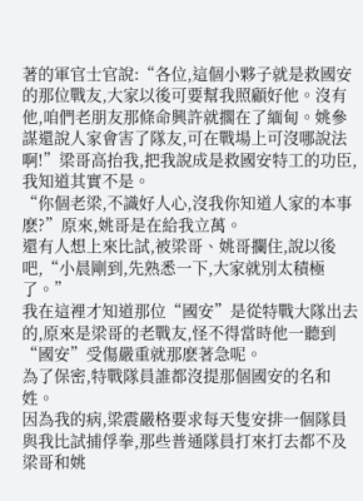著的軍官士官說:“各位,這個小夥子就是救國安的那位戰友,大家以後可要幫我照顧好他。沒有他,咱們老朋友那條命興許就擱在了緬甸。姚參謀還說人家會害了隊友,可在戰場上可沒哪說法啊!”梁哥高抬我,把我說成是救國安特工的功臣,我知道其實不是。
“你個老梁,不識好人心,沒我你知道人家的本事麽?”原來,姚哥是在給我立萬。
還有人想上來比試,被梁哥、姚哥攔住,說以後吧,“小晨剛到,先熟悉一下,大家就別太積極了。”
我在這裡才知道那位“國安”是從特戰大隊出去的,原來是梁哥的老戰友,怪不得當時他一聽到“國安”受傷嚴重就那麽著急呢。
為了保密,特戰隊員誰都沒提那個國安的名和姓。
因為我的病,梁震嚴格要求每天隻安排一個隊員與我比試捕俘拳,那些普通隊員打來打去都不及梁哥和姚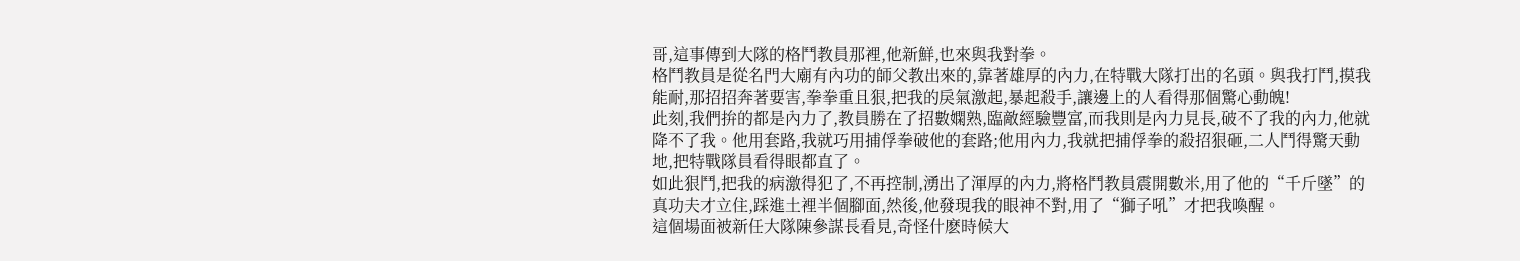哥,這事傳到大隊的格鬥教員那裡,他新鮮,也來與我對拳。
格鬥教員是從名門大廟有內功的師父教出來的,靠著雄厚的內力,在特戰大隊打出的名頭。與我打鬥,摸我能耐,那招招奔著要害,拳拳重且狠,把我的戾氣激起,暴起殺手,讓邊上的人看得那個驚心動魄!
此刻,我們拚的都是內力了,教員勝在了招數嫻熟,臨敵經驗豐富,而我則是內力見長,破不了我的內力,他就降不了我。他用套路,我就巧用捕俘拳破他的套路;他用內力,我就把捕俘拳的殺招狠砸,二人鬥得驚天動地,把特戰隊員看得眼都直了。
如此狠鬥,把我的病激得犯了,不再控制,湧出了渾厚的內力,將格鬥教員震開數米,用了他的“千斤墜”的真功夫才立住,踩進土裡半個腳面,然後,他發現我的眼神不對,用了“獅子吼”才把我喚醒。
這個場面被新任大隊陳參謀長看見,奇怪什麽時候大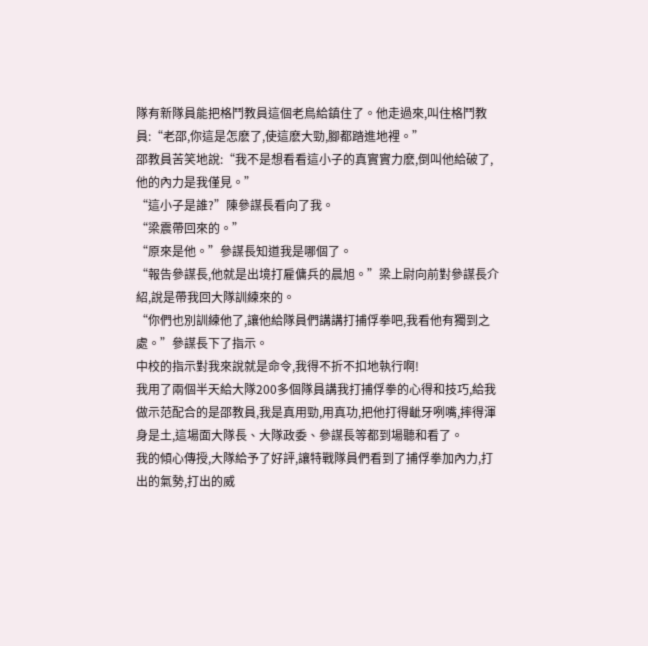隊有新隊員能把格鬥教員這個老鳥給鎮住了。他走過來,叫住格鬥教員:“老邵,你這是怎麽了,使這麽大勁,腳都踏進地裡。”
邵教員苦笑地說:“我不是想看看這小子的真實實力麽,倒叫他給破了,他的內力是我僅見。”
“這小子是誰?”陳參謀長看向了我。
“梁震帶回來的。”
“原來是他。”參謀長知道我是哪個了。
“報告參謀長,他就是出境打雇傭兵的晨旭。”梁上尉向前對參謀長介紹,說是帶我回大隊訓練來的。
“你們也別訓練他了,讓他給隊員們講講打捕俘拳吧,我看他有獨到之處。”參謀長下了指示。
中校的指示對我來說就是命令,我得不折不扣地執行啊!
我用了兩個半天給大隊200多個隊員講我打捕俘拳的心得和技巧,給我做示范配合的是邵教員,我是真用勁,用真功,把他打得齜牙咧嘴,摔得渾身是土,這場面大隊長、大隊政委、參謀長等都到場聽和看了。
我的傾心傳授,大隊給予了好評,讓特戰隊員們看到了捕俘拳加內力,打出的氣勢,打出的威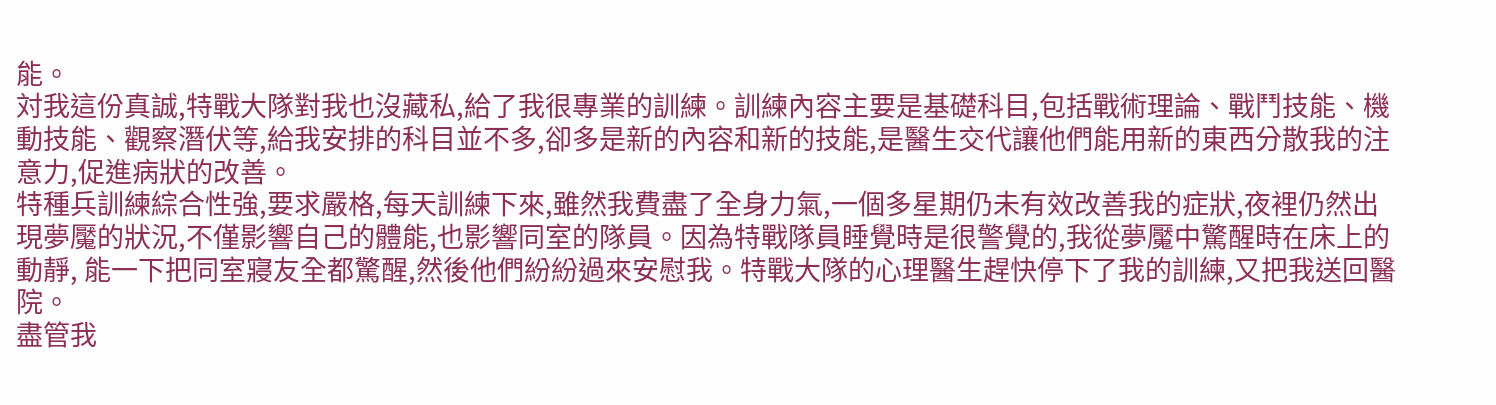能。
対我這份真誠,特戰大隊對我也沒藏私,給了我很專業的訓練。訓練內容主要是基礎科目,包括戰術理論、戰鬥技能、機動技能、觀察潛伏等,給我安排的科目並不多,卻多是新的內容和新的技能,是醫生交代讓他們能用新的東西分散我的注意力,促進病狀的改善。
特種兵訓練綜合性強,要求嚴格,每天訓練下來,雖然我費盡了全身力氣,一個多星期仍未有效改善我的症狀,夜裡仍然出現夢魘的狀況,不僅影響自己的體能,也影響同室的隊員。因為特戰隊員睡覺時是很警覺的,我從夢魘中驚醒時在床上的動靜, 能一下把同室寢友全都驚醒,然後他們紛紛過來安慰我。特戰大隊的心理醫生趕快停下了我的訓練,又把我送回醫院。
盡管我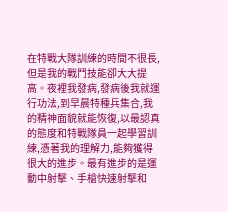在特戰大隊訓練的時間不很長,但是我的戰鬥技能卻大大提高。夜裡我發病,發病後我就運行功法,到早晨特種兵集合,我的精神面貌就能恢復,以最認真的態度和特戰隊員一起學習訓練,憑著我的理解力,能夠獲得很大的進步。最有進步的是運動中射擊、手槍快速射擊和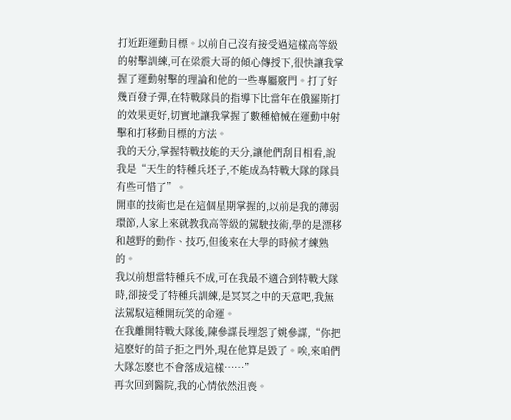打近距運動目標。以前自己沒有接受過這樣高等級的射擊訓練,可在梁震大哥的傾心傳授下,很快讓我掌握了運動射擊的理論和他的一些專屬竅門。打了好幾百發子彈,在特戰隊員的指導下比當年在俄羅斯打的效果更好,切實地讓我掌握了數種槍械在運動中射擊和打移動目標的方法。
我的天分,掌握特戰技能的天分,讓他們刮目相看,說我是“天生的特種兵坯子,不能成為特戰大隊的隊員有些可惜了”。
開車的技術也是在這個星期掌握的,以前是我的薄弱環節,人家上來就教我高等級的駕駛技術,學的是漂移和越野的動作、技巧,但後來在大學的時候才練熟的。
我以前想當特種兵不成,可在我最不適合到特戰大隊時,卻接受了特種兵訓練,是冥冥之中的天意吧,我無法駕馭這種開玩笑的命運。
在我離開特戰大隊後,陳參謀長埋怨了姚參謀,“你把這麽好的苗子拒之門外,現在他算是毀了。唉,來咱們大隊怎麽也不會落成這樣……”
再次回到醫院,我的心情依然沮喪。